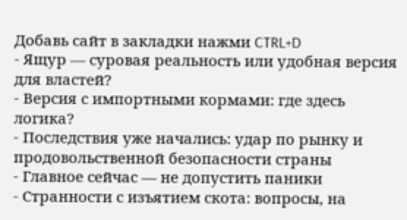Добавь сайт в закладки нажми CTRL+D
- Ящур — суровая реальность или удобная версия для властей?
- Версия с импортными кормами: где здесь логика?
- Последствия уже начались: удар по рынку и продовольственной безопасности страны
- Главное сейчас — не допустить паники
- Странности с изъятием скота: вопросы, на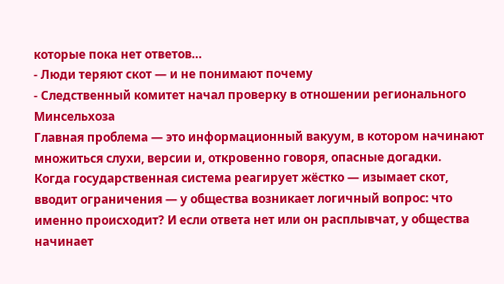которые пока нет ответов…
- Люди теряют скот — и не понимают почему
- Следственный комитет начал проверку в отношении регионального Минсельхоза
Главная проблема — это информационный вакуум, в котором начинают множиться слухи, версии и, откровенно говоря, опасные догадки.
Когда государственная система реагирует жёстко — изымает скот, вводит ограничения — у общества возникает логичный вопрос: что именно происходит? И если ответа нет или он расплывчат, у общества начинает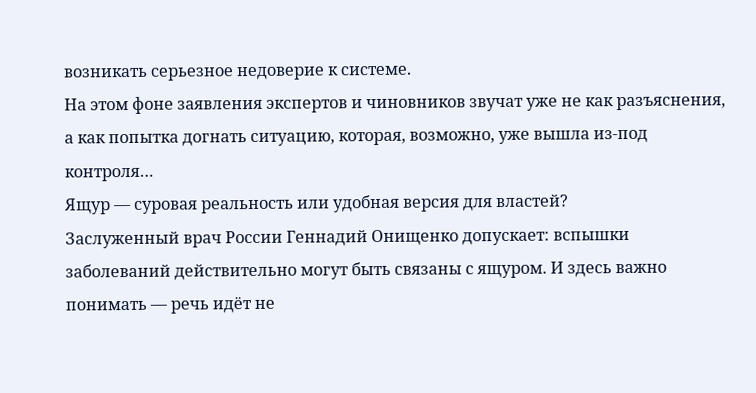возникать серьезное недоверие к системе.
На этом фоне заявления экспертов и чиновников звучат уже не как разъяснения, а как попытка догнать ситуацию, которая, возможно, уже вышла из-под контроля…
Ящур — суровая реальность или удобная версия для властей?
Заслуженный врач России Геннадий Онищенко допускает: вспышки заболеваний действительно могут быть связаны с ящуром. И здесь важно понимать — речь идёт не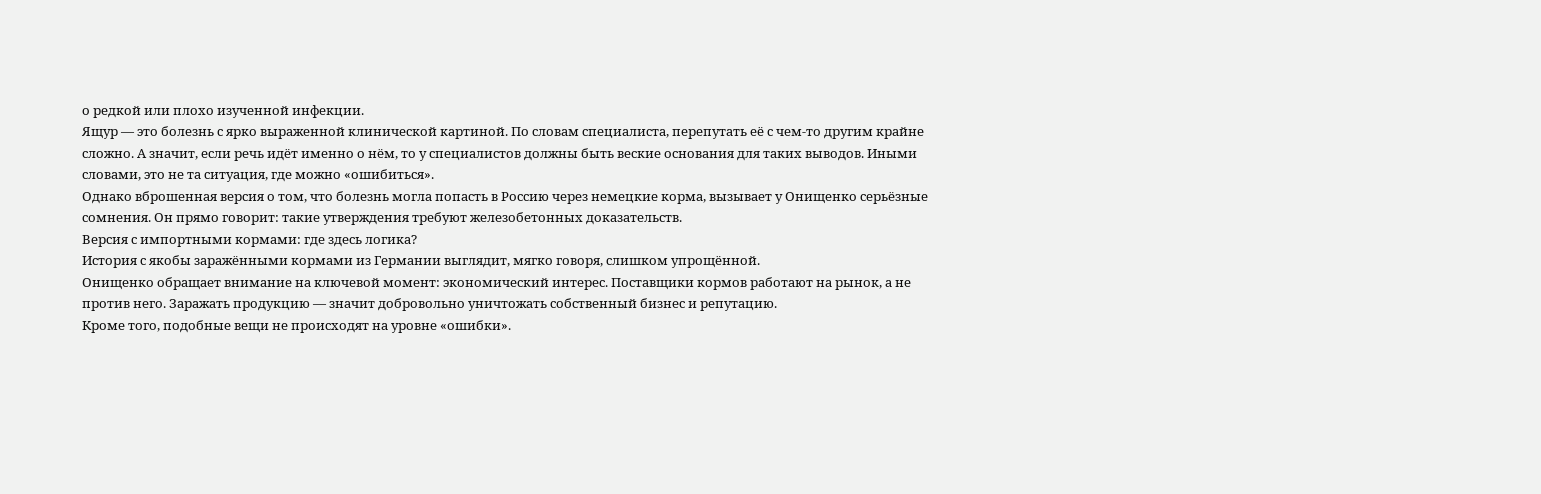о редкой или плохо изученной инфекции.
Ящур — это болезнь с ярко выраженной клинической картиной. По словам специалиста, перепутать её с чем-то другим крайне сложно. А значит, если речь идёт именно о нём, то у специалистов должны быть веские основания для таких выводов. Иными словами, это не та ситуация, где можно «ошибиться».
Однако вброшенная версия о том, что болезнь могла попасть в Россию через немецкие корма, вызывает у Онищенко серьёзные сомнения. Он прямо говорит: такие утверждения требуют железобетонных доказательств.
Версия с импортными кормами: где здесь логика?
История с якобы заражёнными кормами из Германии выглядит, мягко говоря, слишком упрощённой.
Онищенко обращает внимание на ключевой момент: экономический интерес. Поставщики кормов работают на рынок, а не против него. Заражать продукцию — значит добровольно уничтожать собственный бизнес и репутацию.
Кроме того, подобные вещи не происходят на уровне «ошибки».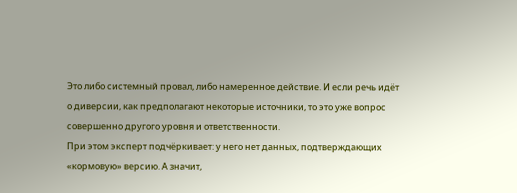Это либо системный провал, либо намеренное действие. И если речь идёт о диверсии, как предполагают некоторые источники, то это уже вопрос совершенно другого уровня и ответственности.
При этом эксперт подчёркивает: у него нет данных, подтверждающих «кормовую» версию. А значит,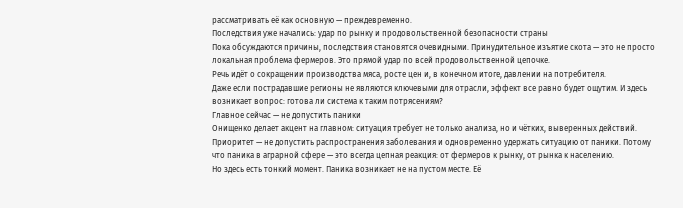рассматривать её как основную — преждевременно.
Последствия уже начались: удар по рынку и продовольственной безопасности страны
Пока обсуждаются причины, последствия становятся очевидными. Принудительное изъятие скота — это не просто локальная проблема фермеров. Это прямой удар по всей продовольственной цепочке.
Речь идёт о сокращении производства мяса, росте цен и, в конечном итоге, давлении на потребителя.
Даже если пострадавшие регионы не являются ключевыми для отрасли, эффект все равно будет ощутим. И здесь возникает вопрос: готова ли система к таким потрясениям?
Главное сейчас — не допустить паники
Онищенко делает акцент на главном: ситуация требует не только анализа, но и чётких, выверенных действий.
Приоритет — не допустить распространения заболевания и одновременно удержать ситуацию от паники. Потому что паника в аграрной сфере — это всегда цепная реакция: от фермеров к рынку, от рынка к населению.
Но здесь есть тонкий момент. Паника возникает не на пустом месте. Её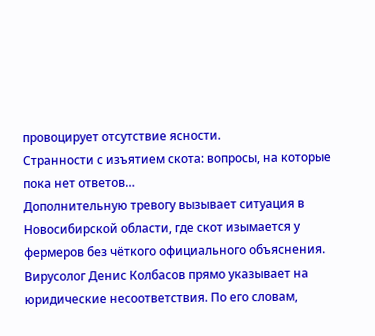провоцирует отсутствие ясности.
Странности с изъятием скота: вопросы, на которые пока нет ответов…
Дополнительную тревогу вызывает ситуация в Новосибирской области, где скот изымается у фермеров без чёткого официального объяснения.
Вирусолог Денис Колбасов прямо указывает на юридические несоответствия. По его словам,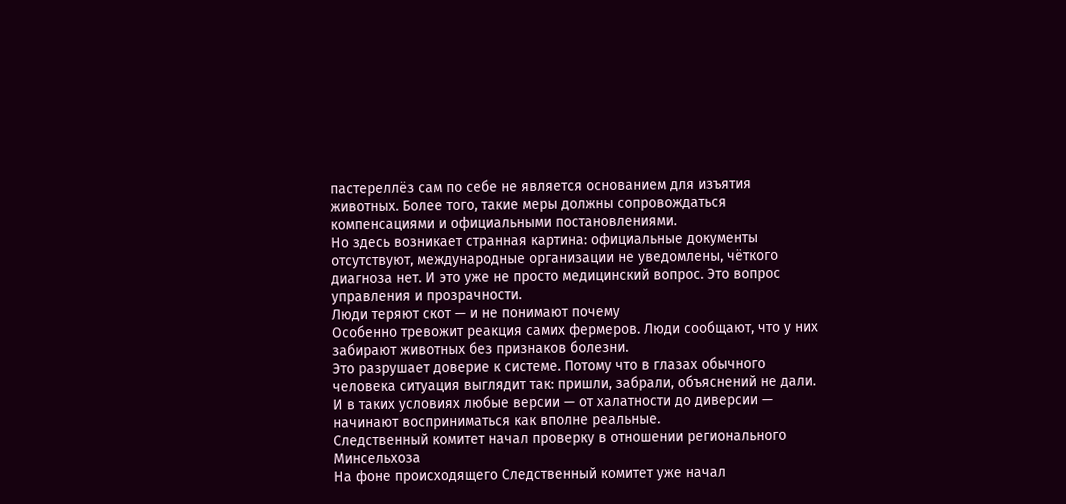пастереллёз сам по себе не является основанием для изъятия животных. Более того, такие меры должны сопровождаться компенсациями и официальными постановлениями.
Но здесь возникает странная картина: официальные документы отсутствуют, международные организации не уведомлены, чёткого диагноза нет. И это уже не просто медицинский вопрос. Это вопрос управления и прозрачности.
Люди теряют скот — и не понимают почему
Особенно тревожит реакция самих фермеров. Люди сообщают, что у них забирают животных без признаков болезни.
Это разрушает доверие к системе. Потому что в глазах обычного человека ситуация выглядит так: пришли, забрали, объяснений не дали.
И в таких условиях любые версии — от халатности до диверсии — начинают восприниматься как вполне реальные.
Следственный комитет начал проверку в отношении регионального Минсельхоза
На фоне происходящего Следственный комитет уже начал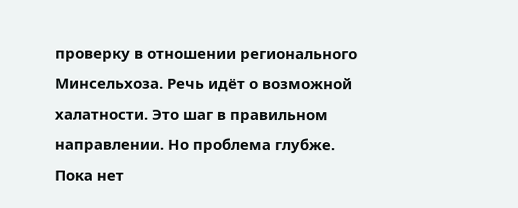проверку в отношении регионального Минсельхоза. Речь идёт о возможной халатности. Это шаг в правильном направлении. Но проблема глубже.
Пока нет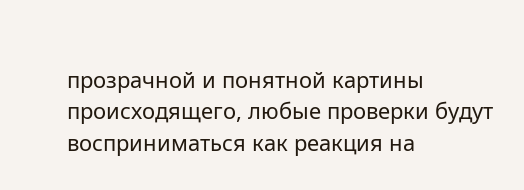прозрачной и понятной картины происходящего, любые проверки будут восприниматься как реакция на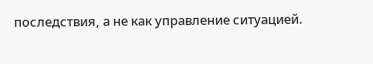последствия, а не как управление ситуацией.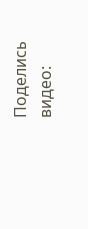Поделись видео: